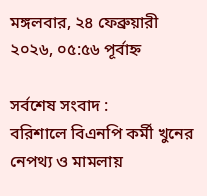মঙ্গলবার, ২৪ ফেব্রুয়ারী ২০২৬, ০৫:৫৬ পূর্বাহ্ন

সর্বশেষ সংবাদ :
বরিশালে বিএনপি কর্মী খুনের নেপথ্য ও মামলায়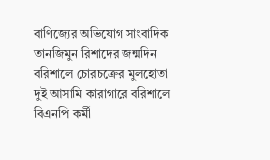বাণিজ্যের অভিযোগ সাংবাদিক তানজিমুন রিশাদের জন্মদিন বরিশালে চোরচক্রের মুলহোতা দুই আসামি কারাগারে বরিশালে বিএনপি কর্মী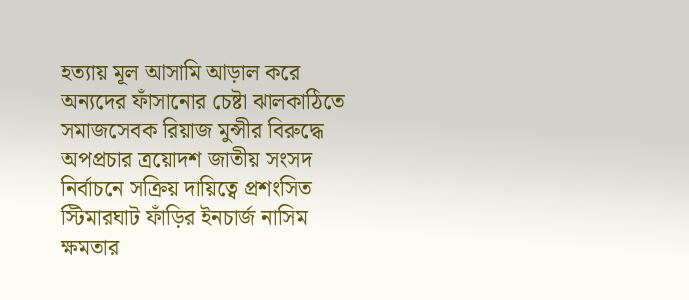হত্যায় মূল আসামি আড়াল করে অন্যদের ফাঁসানোর চেষ্টা ঝালকাঠিতে সমাজসেবক রিয়াজ মুন্সীর বিরুদ্ধে অপপ্রচার ত্রয়োদশ জাতীয় সংসদ নির্বাচনে সক্রিয় দায়িত্বে প্রশংসিত স্টিমারঘাট ফাঁড়ির ইনচার্জ নাসিম ক্ষমতার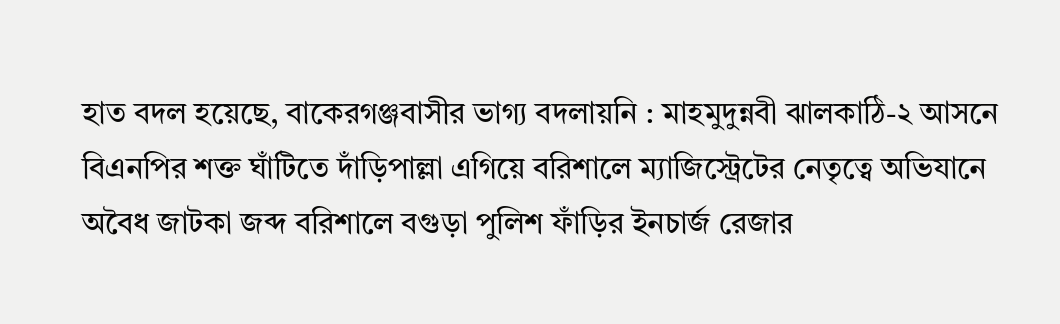হাত বদল হয়েছে, বাকেরগঞ্জবাসীর ভাগ্য বদলায়নি : মাহমুদুন্নবী ঝালকাঠি-২ আসনে বিএনপির শক্ত ঘাঁটিতে দাঁড়িপাল্লা এগিয়ে বরিশালে ম্যাজিস্ট্রেটের নেতৃত্বে অভিযানে অবৈধ জাটকা জব্দ বরিশালে বগুড়া পুলিশ ফাঁড়ির ইনচার্জ রেজার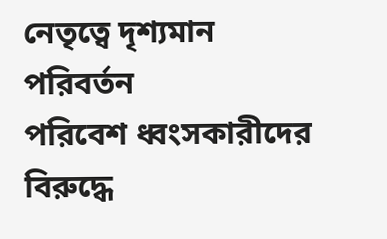নেতৃত্বে দৃশ্যমান পরিবর্তন
পরিবেশ ধ্বংসকারীদের বিরুদ্ধে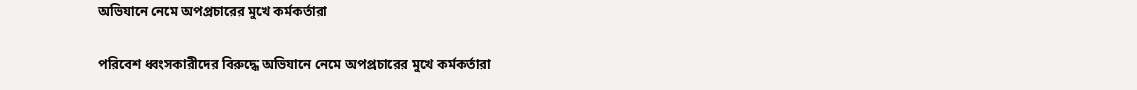অভিযানে নেমে অপপ্রচারের মুখে কর্মকর্তারা

পরিবেশ ধ্বংসকারীদের বিরুদ্ধে অভিযানে নেমে অপপ্রচারের মুখে কর্মকর্তারা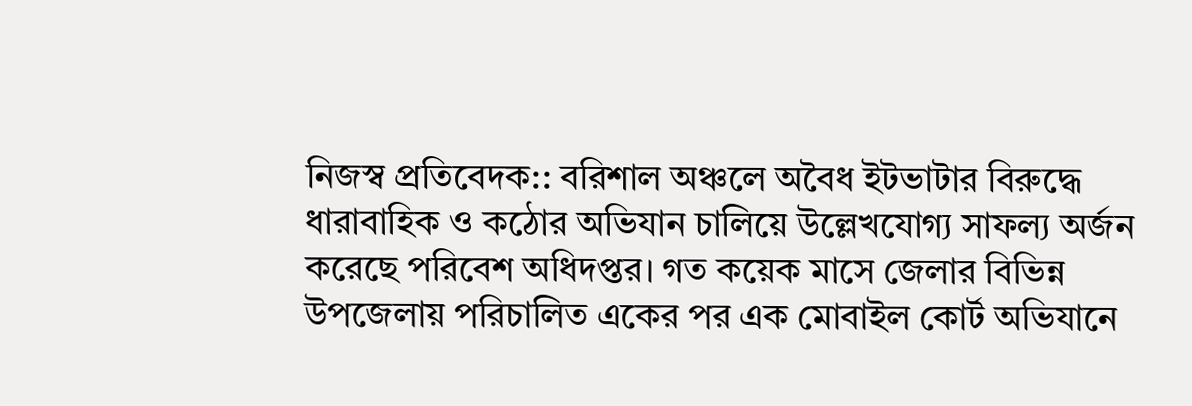নিজস্ব প্রতিবেদক:: বরিশাল অঞ্চলে অবৈধ ইটভাটার বিরুদ্ধে ধারাবাহিক ও কঠোর অভিযান চালিয়ে উল্লেখযোগ্য সাফল্য অর্জন করেছে পরিবেশ অধিদপ্তর। গত কয়েক মাসে জেলার বিভিন্ন উপজেলায় পরিচালিত একের পর এক মোবাইল কোর্ট অভিযানে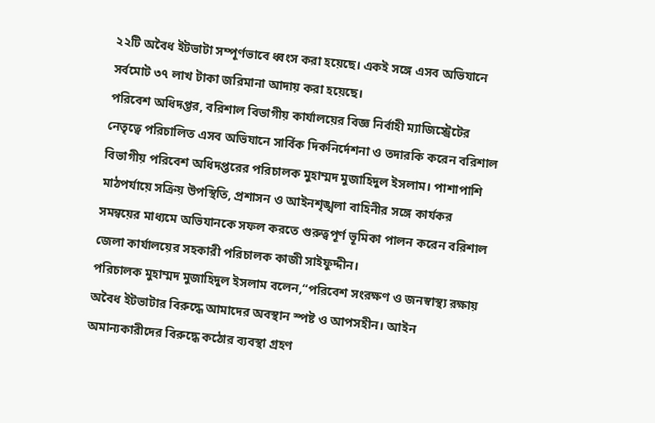২২টি অবৈধ ইটভাটা সম্পূর্ণভাবে ধ্বংস করা হয়েছে। একই সঙ্গে এসব অভিযানে সর্বমোট ৩৭ লাখ টাকা জরিমানা আদায় করা হয়েছে।
পরিবেশ অধিদপ্তর, বরিশাল বিভাগীয় কার্যালয়ের বিজ্ঞ নির্বাহী ম্যাজিস্ট্রেটের নেতৃত্বে পরিচালিত এসব অভিযানে সার্বিক দিকনির্দেশনা ও তদারকি করেন বরিশাল বিভাগীয় পরিবেশ অধিদপ্তরের পরিচালক মুহাম্মদ মুজাহিদুল ইসলাম। পাশাপাশি মাঠপর্যায়ে সক্রিয় উপস্থিতি, প্রশাসন ও আইনশৃঙ্খলা বাহিনীর সঙ্গে কার্যকর সমন্বয়ের মাধ্যমে অভিযানকে সফল করতে গুরুত্বপূর্ণ ভূমিকা পালন করেন বরিশাল জেলা কার্যালয়ের সহকারী পরিচালক কাজী সাইফুদ্দীন।
পরিচালক মুহাম্মদ মুজাহিদুল ইসলাম বলেন,“পরিবেশ সংরক্ষণ ও জনস্বাস্থ্য রক্ষায় অবৈধ ইটভাটার বিরুদ্ধে আমাদের অবস্থান স্পষ্ট ও আপসহীন। আইন অমান্যকারীদের বিরুদ্ধে কঠোর ব্যবস্থা গ্রহণ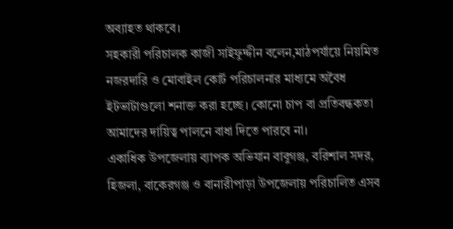অব্যাহত থাকবে।
সহকারী পরিচালক কাজী সাইফুদ্দীন বলেন,মাঠপর্যায়ে নিয়মিত নজরদারি ও মোবাইল কোর্ট পরিচালনার মাধ্যমে অবৈধ ইটভাটাগুলো শনাক্ত করা হচ্ছে। কোনো চাপ বা প্রতিবন্ধকতা আমাদের দায়িত্ব পালনে বাধা দিতে পারবে না।
একাধিক উপজেলায় ব্যাপক অভিযান বাবুগঞ্জ, বরিশাল সদর, হিজলা, বাকেরগঞ্জ ও বানারীপাড়া উপজেলায় পরিচালিত এসব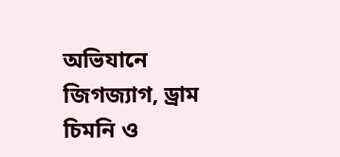অভিযানে জিগজ্যাগ, ড্রাম চিমনি ও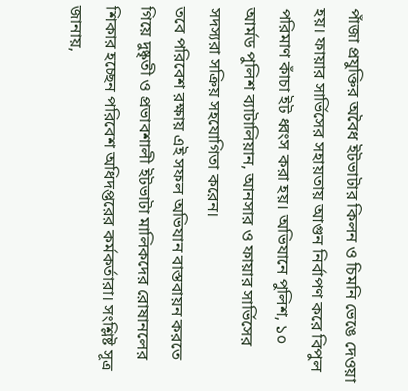পাঁজা প্রযুক্তির অবৈধ ইটভাটার কিলন ও চিমনি ভেঙে দেওয়া হয়। ফায়ার সার্ভিসের সহায়তায় আগুন নির্বাপণ করে বিপুল পরিমাণ কাঁচা ইট ধ্বংস করা হয়। অভিযানে পুলিশ, ১০ আর্মড পুলিশ ব্যাটালিয়ান, আনসার ও ফায়ার সার্ভিসের সদস্যরা সক্রিয় সহযোগিতা করেন।
তবে পরিবেশ রক্ষায় এই সফল অভিযান বাস্তবায়ন করতে গিয়ে দুষ্কৃতী ও প্রভাবশালী ইটভাটা মালিকদের রোষানলের শিকার হচ্ছেন পরিবেশ অধিদপ্তরের কর্মকর্তারা। সংশ্লিষ্ট সূত্র জানায়,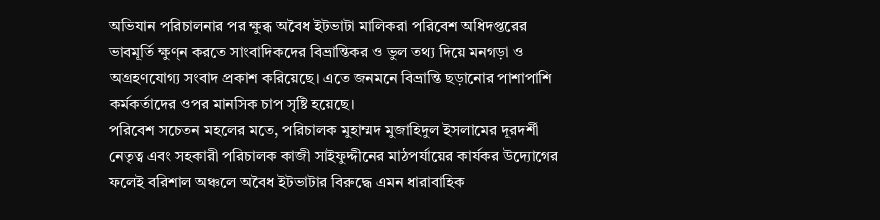অভিযান পরিচালনার পর ক্ষুব্ধ অবৈধ ইটভাটা মালিকরা পরিবেশ অধিদপ্তরের ভাবমূর্তি ক্ষুণ্ন করতে সাংবাদিকদের বিভ্রান্তিকর ও ভুল তথ্য দিয়ে মনগড়া ও অগ্রহণযোগ্য সংবাদ প্রকাশ করিয়েছে। এতে জনমনে বিভ্রান্তি ছড়ানোর পাশাপাশি কর্মকর্তাদের ওপর মানসিক চাপ সৃষ্টি হয়েছে।
পরিবেশ সচেতন মহলের মতে, পরিচালক মুহাম্মদ মুজাহিদুল ইসলামের দূরদর্শী নেতৃত্ব এবং সহকারী পরিচালক কাজী সাইফুদ্দীনের মাঠপর্যায়ের কার্যকর উদ্যোগের ফলেই বরিশাল অঞ্চলে অবৈধ ইটভাটার বিরুদ্ধে এমন ধারাবাহিক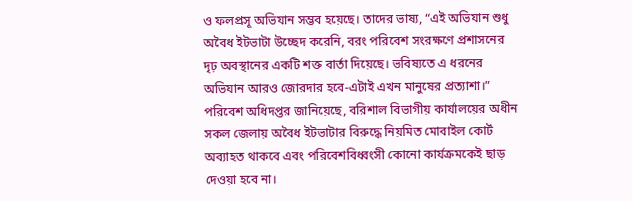ও ফলপ্রসূ অভিযান সম্ভব হয়েছে। তাদের ভাষ্য, “এই অভিযান শুধু অবৈধ ইটভাটা উচ্ছেদ করেনি, বরং পরিবেশ সংরক্ষণে প্রশাসনের দৃঢ় অবস্থানের একটি শক্ত বার্তা দিয়েছে। ভবিষ্যতে এ ধরনের অভিযান আরও জোরদার হবে-এটাই এখন মানুষের প্রত্যাশা।”
পরিবেশ অধিদপ্তর জানিয়েছে, বরিশাল বিভাগীয় কার্যালয়ের অধীন সকল জেলায় অবৈধ ইটভাটার বিরুদ্ধে নিয়মিত মোবাইল কোর্ট অব্যাহত থাকবে এবং পরিবেশবিধ্বংসী কোনো কার্যক্রমকেই ছাড় দেওয়া হবে না।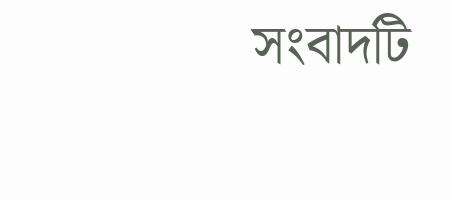সংবাদটি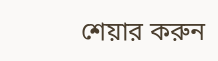শেয়ার করুন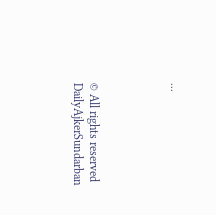...




© All rights reserved DailyAjkerSundarban